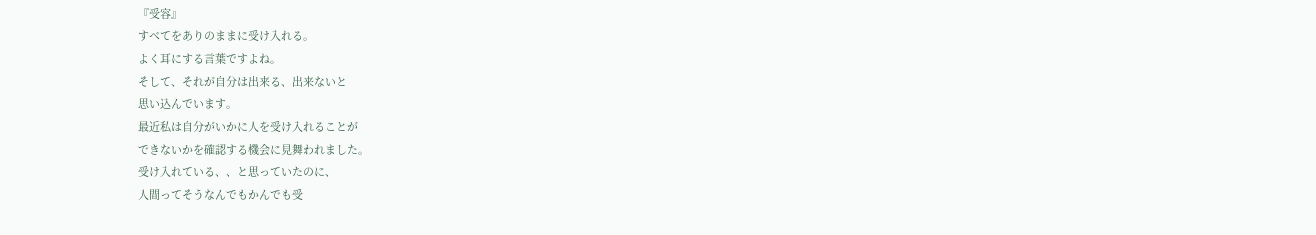『受容』
すべてをありのままに受け入れる。
よく耳にする言葉ですよね。
そして、それが自分は出来る、出来ないと
思い込んでいます。
最近私は自分がいかに人を受け入れることが
できないかを確認する機会に見舞われました。
受け入れている、、と思っていたのに、
人間ってそうなんでもかんでも受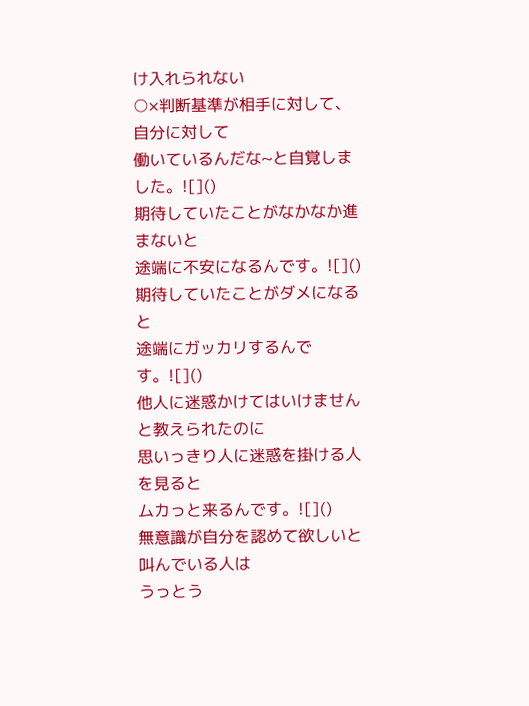け入れられない
○×判断基準が相手に対して、自分に対して
働いているんだな~と自覚しました。![]()
期待していたことがなかなか進まないと
途端に不安になるんです。![]()
期待していたことがダメになると
途端にガッカリするんです。![]()
他人に迷惑かけてはいけませんと教えられたのに
思いっきり人に迷惑を掛ける人を見ると
ムカっと来るんです。![]()
無意識が自分を認めて欲しいと叫んでいる人は
うっとう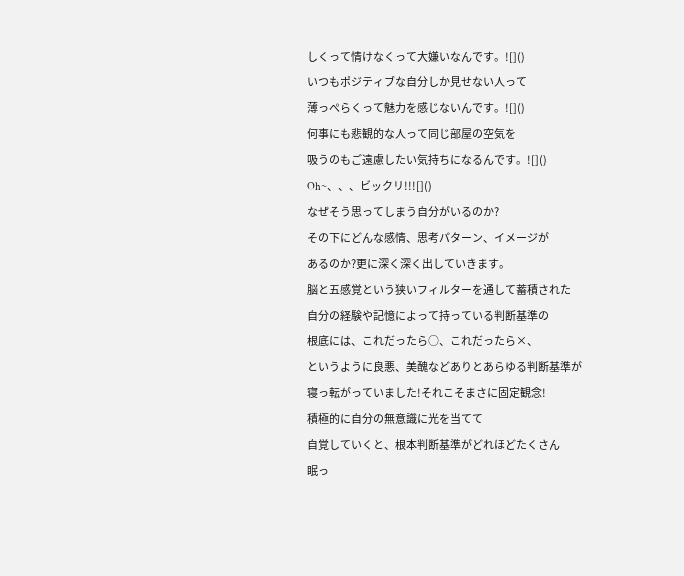しくって情けなくって大嫌いなんです。![]()
いつもポジティブな自分しか見せない人って
薄っぺらくって魅力を感じないんです。![]()
何事にも悲観的な人って同じ部屋の空気を
吸うのもご遠慮したい気持ちになるんです。![]()
Oh~、、、ビックリ!!![]()
なぜそう思ってしまう自分がいるのか?
その下にどんな感情、思考パターン、イメージが
あるのか?更に深く深く出していきます。
脳と五感覚という狭いフィルターを通して蓄積された
自分の経験や記憶によって持っている判断基準の
根底には、これだったら○、これだったら×、
というように良悪、美醜などありとあらゆる判断基準が
寝っ転がっていました!それこそまさに固定観念!
積極的に自分の無意識に光を当てて
自覚していくと、根本判断基準がどれほどたくさん
眠っ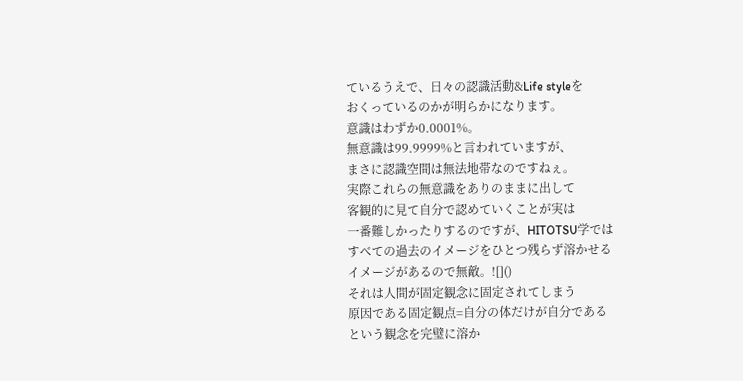ているうえで、日々の認識活動&Life styleを
おくっているのかが明らかになります。
意識はわずか0.0001%。
無意識は99.9999%と言われていますが、
まさに認識空間は無法地帯なのですねぇ。
実際これらの無意識をありのままに出して
客観的に見て自分で認めていくことが実は
一番難しかったりするのですが、HITOTSU学では
すべての過去のイメージをひとつ残らず溶かせる
イメージがあるので無敵。![]()
それは人間が固定観念に固定されてしまう
原因である固定観点=自分の体だけが自分である
という観念を完璧に溶か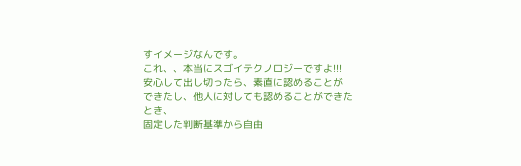すイメージなんです。
これ、、本当にスゴイテクノロジーですよ!!!
安心して出し切ったら、素直に認めることが
できたし、他人に対しても認めることができたとき、
固定した判断基準から自由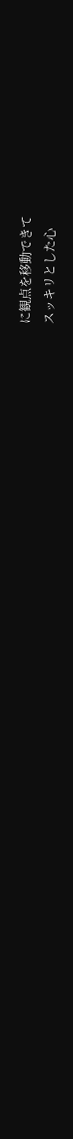に観点を移動できて
スッキリとした心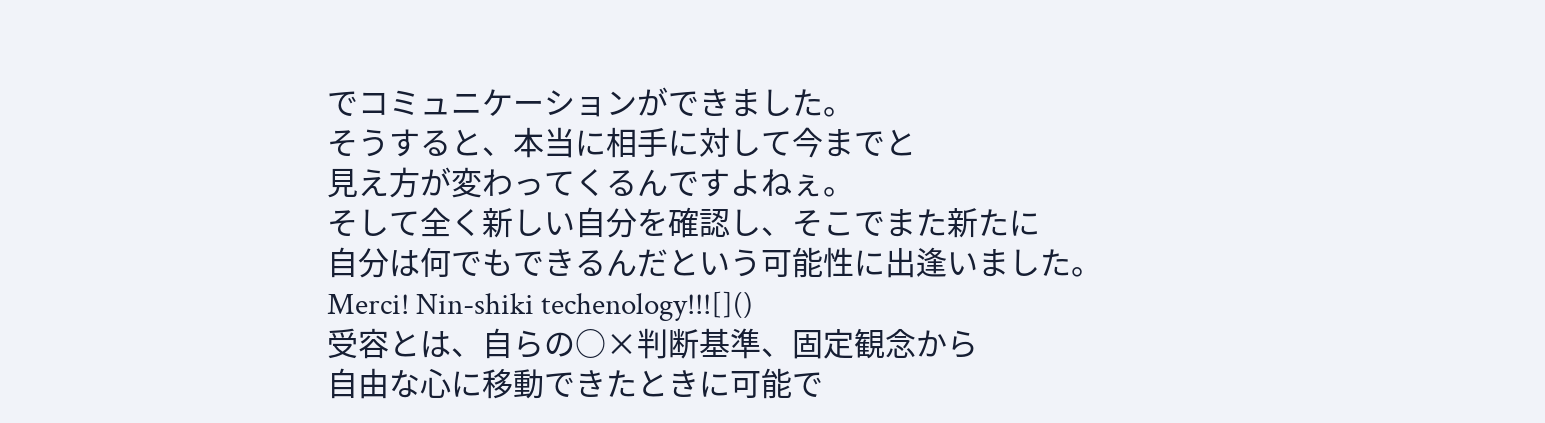でコミュニケーションができました。
そうすると、本当に相手に対して今までと
見え方が変わってくるんですよねぇ。
そして全く新しい自分を確認し、そこでまた新たに
自分は何でもできるんだという可能性に出逢いました。
Merci! Nin-shiki techenology!!![]()
受容とは、自らの○×判断基準、固定観念から
自由な心に移動できたときに可能で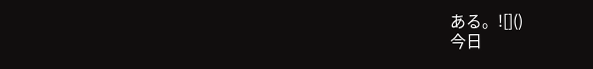ある。![]()
今日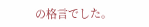の格言でした。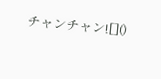チャンチャン![]()